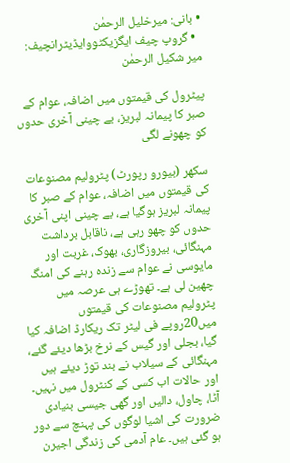• بانی: میرخلیل الرحمٰن
  • گروپ چیف ایگزیکٹووایڈیٹرانچیف: میر شکیل الرحمٰن

پیٹرول کی قیمتوں میں اضافہ، عوام کے صبر کا پیمانہ لبریز، بے چینی آخری حدوں کو چھونے لگی

سکھر (بیورو رپورٹ) پٹرولیم مصنوعات کی قیمتوں میں اضافہ، عوام کے صبر کا پیمانہ لبریز ہوگیا ہے، بے چینی اپنی آخری حدوں کو چھو رہی ہے، ناقابل برداشت مہنگائی، بیروزگاری، بھوک، غربت اور مایوسی نے عوام سے زندہ رہنے کی امنگ چھین لی ہے۔ تھوڑے ہی عرصہ میں پٹرولیم مصنوعات کی قیمتوں میں20روپے فی لیٹر تک ریکارڈ اضافہ کیا گیا، بجلی اور گیس کے نرخ بڑھا دیئے گئے، مہنگائی کے سیلاب نے بند توڑ دیئے ہیں اور حالات اب کسی کے کنٹرول میں نہیں۔ آٹا، چاول، دالیں اور گھی جیسی بنیادی ضرورت کی اشیا لوگوں کی پہنچ سے دور ہو گئی ہیں۔ عام آدمی کی زندگی اجیرن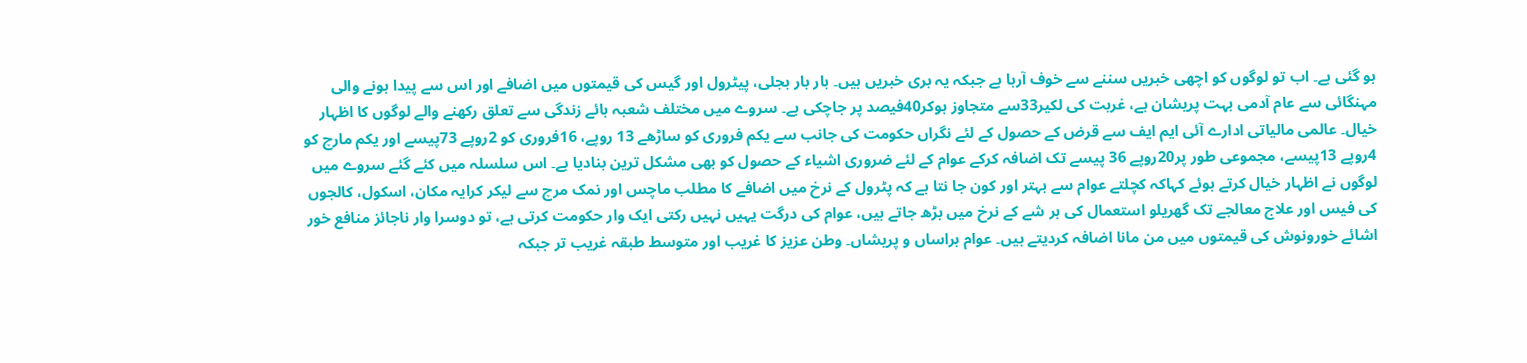ہو گئی ہے۔ اب تو لوگوں کو اچھی خبریں سننے سے خوف آرہا ہے جبکہ یہ بری خبریں ہیں۔ بار بار بجلی، پیٹرول اور گیس کی قیمتوں میں اضافے اور اس سے پیدا ہونے والی مہنگائی سے عام آدمی بہت پریشان ہے، غربت کی لکیر33سے متجاوز ہوکر40فیصد پر جاچکی ہے۔ سروے میں مختلف شعبہ ہائے زندگی سے تعلق رکھنے والے لوگوں کا اظہار خیال۔ عالمی مالیاتی ادارے آئی ایم ایف سے قرض کے حصول کے لئے نگراں حکومت کی جانب سے یکم فروری کو ساڑھے 13 روپے، 16فروری کو 2روپے 73پیسے اور یکم مارچ کو 4روپے 13پیسے، مجموعی طور پر20روپے 36 پیسے تک اضافہ کرکے عوام کے لئے ضروری اشیاء کے حصول کو بھی مشکل ترین بنادیا ہے۔ اس سلسلہ میں کئے گئے سروے میں لوگوں نے اظہار خیال کرتے ہوئے کہاکہ کچلتے عوام سے بہتر اور کون جا نتا ہے کہ پٹرول کے نرخ میں اضافے کا مطلب ماچس اور نمک مرچ سے لیکر کرایہ مکان، اسکول، کالجوں کی فیس اور علاج معالجے تک گھریلو استعمال کی ہر شے کے نرخ میں بڑھ جاتے ہیں، عوام کی درگت یہیں نہیں رکتی ایک وار حکومت کرتی ہے، تو دوسرا وار ناجائز منافع خور اشائے خورونوش کی قیمتوں میں من مانا اضافہ کردیتے ہیں۔ عوام ہراساں و پریشاں۔ وطن عزیز کا غریب اور متوسط طبقہ غریب تر جبکہ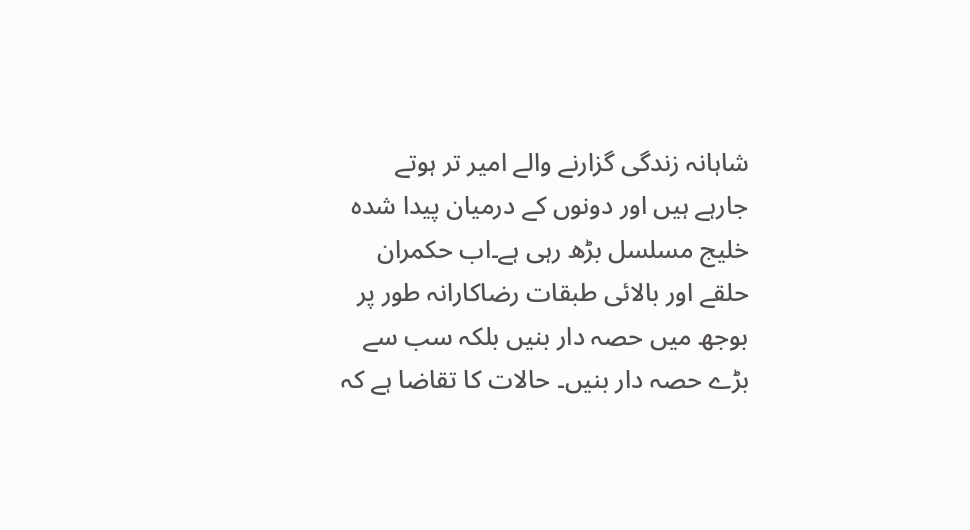شاہانہ زندگی گزارنے والے امیر تر ہوتے جارہے ہیں اور دونوں کے درمیان پیدا شدہ خلیج مسلسل بڑھ رہی ہے۔اب حکمران حلقے اور بالائی طبقات رضاکارانہ طور پر بوجھ میں حصہ دار بنیں بلکہ سب سے بڑے حصہ دار بنیں۔ حالات کا تقاضا ہے کہ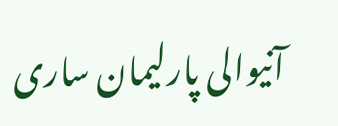آنیوالی پارلیمان ساری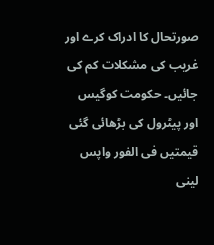صورتحال کا ادراک کرے اور غریب کی مشکلات کم کی جائیں۔ حکومت کوگیس اور پیٹرول کی بڑھائی گئی قیمتیں فی الفور واپس لینی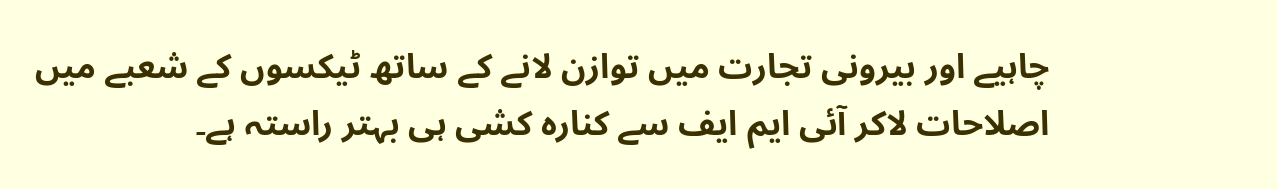چاہیے اور بیرونی تجارت میں توازن لانے کے ساتھ ٹیکسوں کے شعبے میں اصلاحات لاکر آئی ایم ایف سے کنارہ کشی ہی بہتر راستہ ہے۔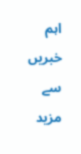اہم خبریں سے مزید